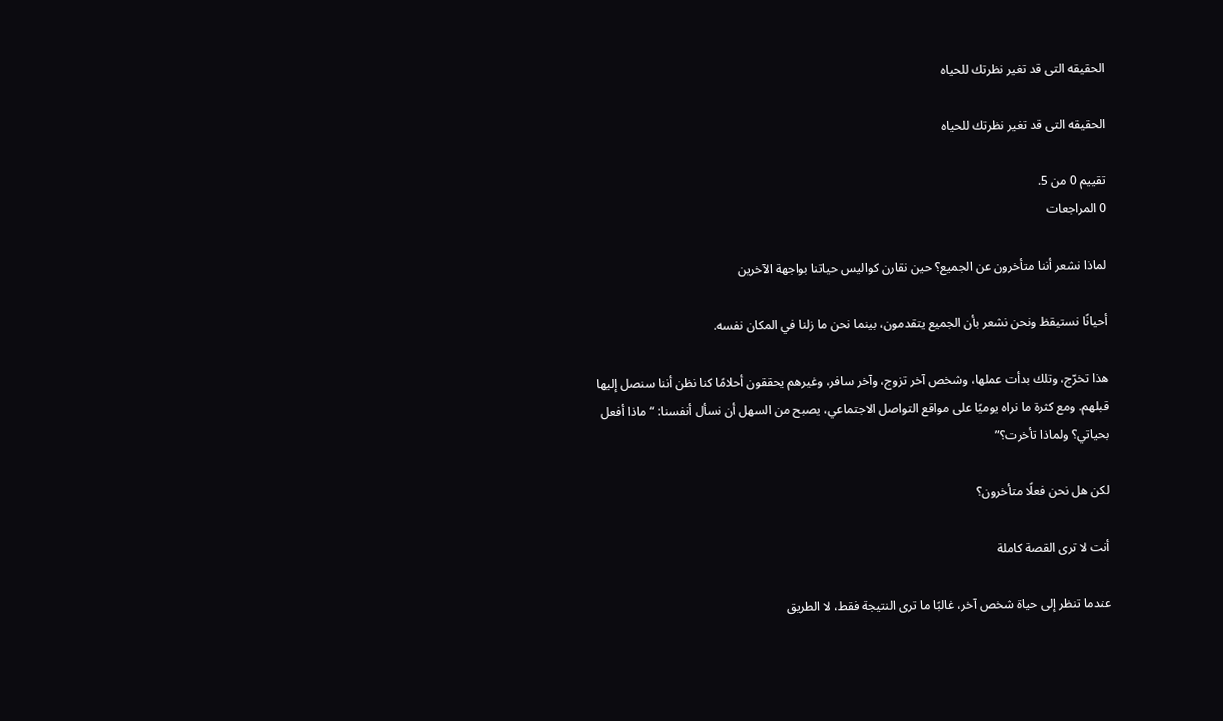الحقيقه التى قد تغير نظرتك للحياه

الحقيقه التى قد تغير نظرتك للحياه

تقييم 0 من 5.
0 المراجعات

لماذا نشعر أننا متأخرون عن الجميع؟ حين نقارن كواليس حياتنا بواجهة الآخرين

أحيانًا نستيقظ ونحن نشعر بأن الجميع يتقدمون، بينما نحن ما زلنا في المكان نفسه.

هذا تخرّج، وتلك بدأت عملها، وشخص آخر تزوج، وآخر سافر، وغيرهم يحققون أحلامًا كنا نظن أننا سنصل إليها قبلهم. ومع كثرة ما نراه يوميًا على مواقع التواصل الاجتماعي، يصبح من السهل أن نسأل أنفسنا: “ماذا أفعل بحياتي؟ ولماذا تأخرت؟”

لكن هل نحن فعلًا متأخرون؟

أنت لا ترى القصة كاملة

عندما تنظر إلى حياة شخص آخر، غالبًا ما ترى النتيجة فقط، لا الطريق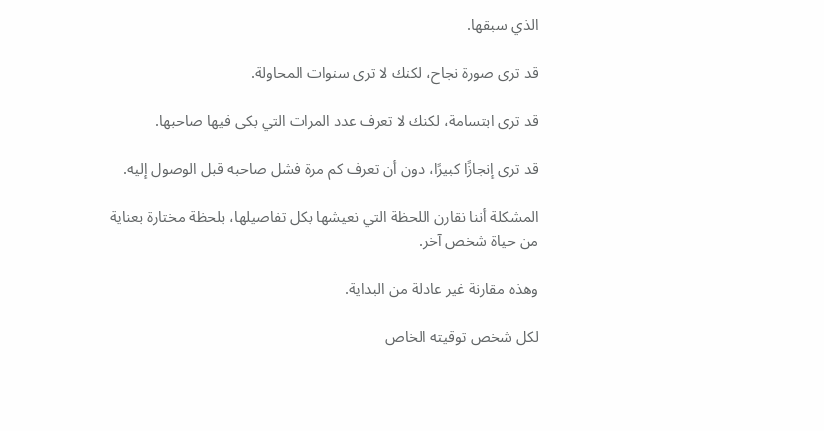الذي سبقها.

قد ترى صورة نجاح، لكنك لا ترى سنوات المحاولة.

قد ترى ابتسامة، لكنك لا تعرف عدد المرات التي بكى فيها صاحبها.

قد ترى إنجازًا كبيرًا، دون أن تعرف كم مرة فشل صاحبه قبل الوصول إليه.

المشكلة أننا نقارن اللحظة التي نعيشها بكل تفاصيلها، بلحظة مختارة بعناية من حياة شخص آخر.

وهذه مقارنة غير عادلة من البداية.

لكل شخص توقيته الخاص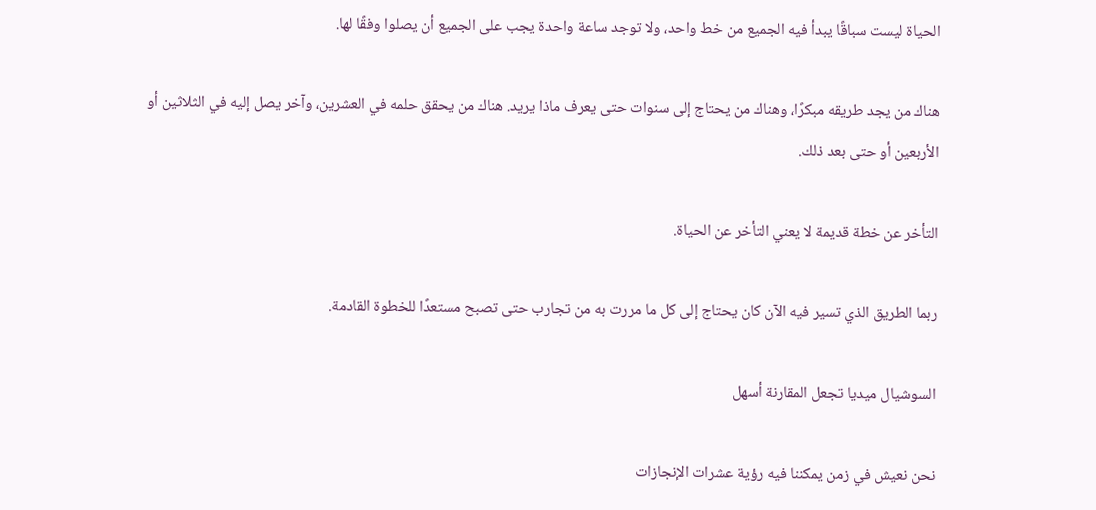الحياة ليست سباقًا يبدأ فيه الجميع من خط واحد، ولا توجد ساعة واحدة يجب على الجميع أن يصلوا وفقًا لها.

هناك من يجد طريقه مبكرًا، وهناك من يحتاج إلى سنوات حتى يعرف ماذا يريد. هناك من يحقق حلمه في العشرين، وآخر يصل إليه في الثلاثين أو الأربعين أو حتى بعد ذلك.

التأخر عن خطة قديمة لا يعني التأخر عن الحياة.

ربما الطريق الذي تسير فيه الآن كان يحتاج إلى كل ما مررت به من تجارب حتى تصبح مستعدًا للخطوة القادمة.

السوشيال ميديا تجعل المقارنة أسهل

نحن نعيش في زمن يمكننا فيه رؤية عشرات الإنجازات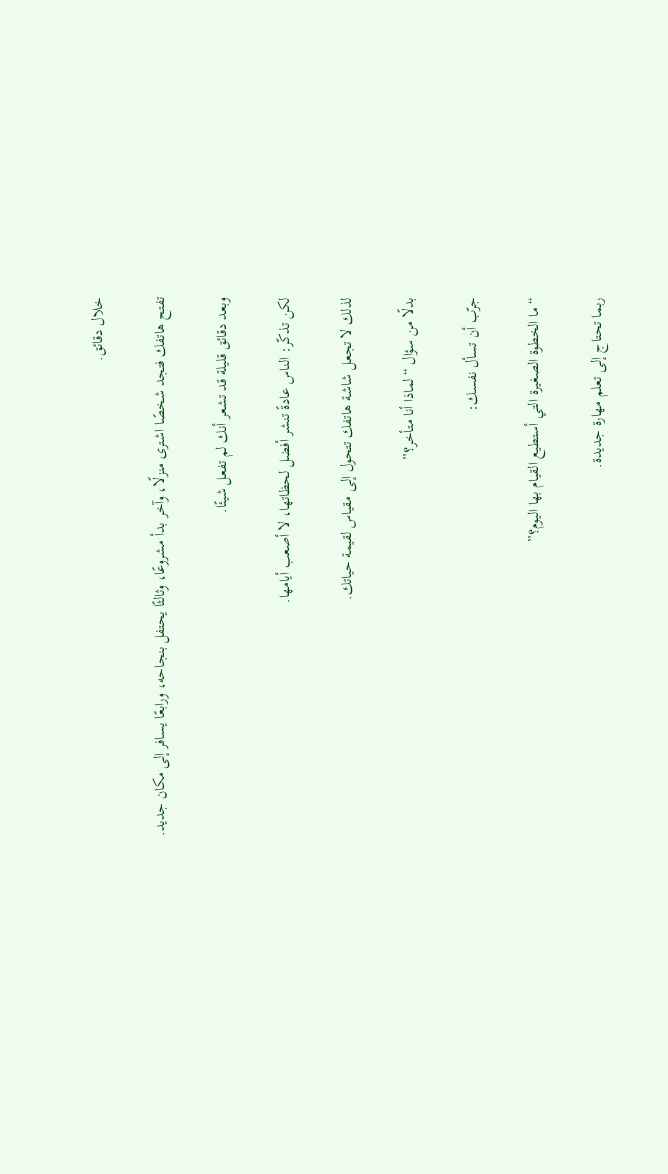خلال دقائق.

تفتح هاتفك فتجد شخصًا اشترى منزلًا، وآخر بدأ مشروعًا، وثالثًا يحتفل بنجاحه، ورابعًا يسافر إلى مكان جديد.

وبعد دقائق قليلة قد تشعر أنك لم تفعل شيئًا.

لكن تذكّر: الناس عادةً تنشر أفضل لحظاتها، لا أصعب أيامها.

لذلك لا تجعل شاشة هاتفك تتحول إلى مقياس لقيمة حياتك.

بدلًا من سؤال “لماذا أنا متأخر؟”

جرّب أن تسأل نفسك:

“ما الخطوة الصغيرة التي أستطيع القيام بها اليوم؟”

ربما تحتاج إلى تعلم مهارة جديدة.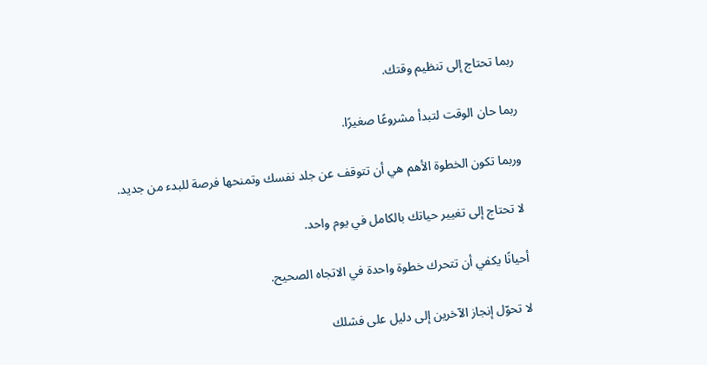ربما تحتاج إلى تنظيم وقتك.

ربما حان الوقت لتبدأ مشروعًا صغيرًا.

وربما تكون الخطوة الأهم هي أن تتوقف عن جلد نفسك وتمنحها فرصة للبدء من جديد.

لا تحتاج إلى تغيير حياتك بالكامل في يوم واحد.

أحيانًا يكفي أن تتحرك خطوة واحدة في الاتجاه الصحيح.

لا تحوّل إنجاز الآخرين إلى دليل على فشلك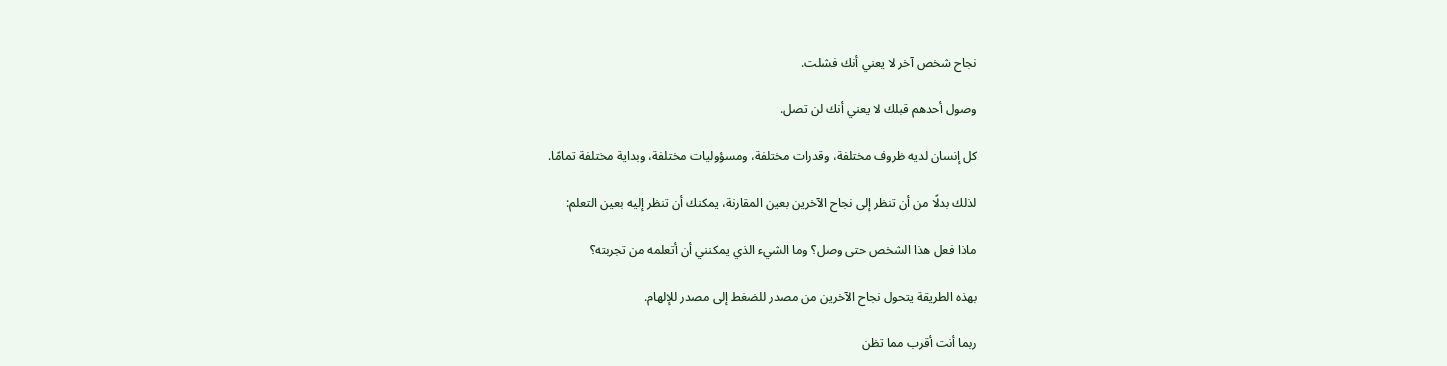نجاح شخص آخر لا يعني أنك فشلت.

وصول أحدهم قبلك لا يعني أنك لن تصل.

كل إنسان لديه ظروف مختلفة، وقدرات مختلفة، ومسؤوليات مختلفة، وبداية مختلفة تمامًا.

لذلك بدلًا من أن تنظر إلى نجاح الآخرين بعين المقارنة، يمكنك أن تنظر إليه بعين التعلم:

ماذا فعل هذا الشخص حتى وصل؟ وما الشيء الذي يمكنني أن أتعلمه من تجربته؟

بهذه الطريقة يتحول نجاح الآخرين من مصدر للضغط إلى مصدر للإلهام.

ربما أنت أقرب مما تظن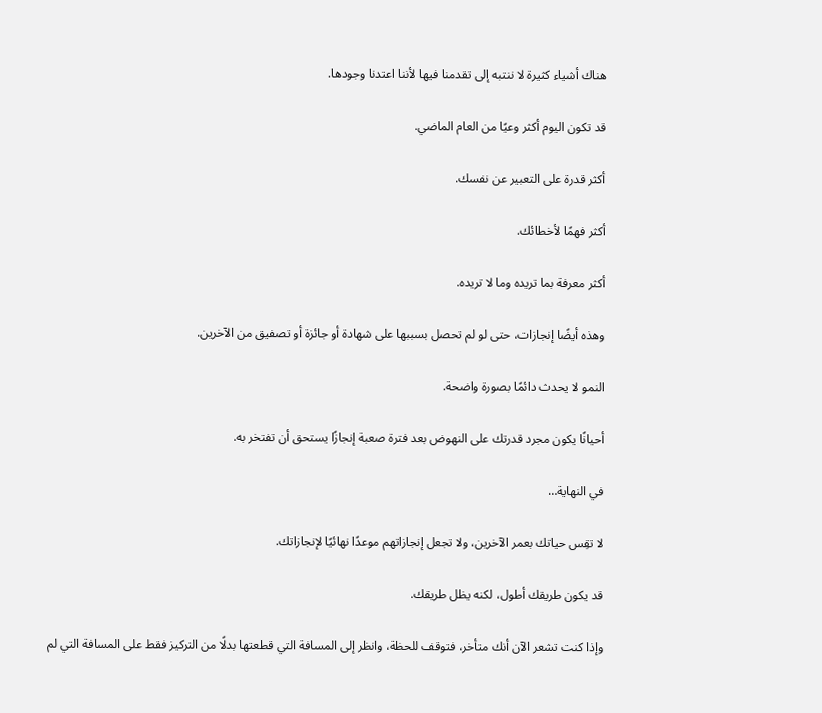هناك أشياء كثيرة لا ننتبه إلى تقدمنا فيها لأننا اعتدنا وجودها.

قد تكون اليوم أكثر وعيًا من العام الماضي.

أكثر قدرة على التعبير عن نفسك.

أكثر فهمًا لأخطائك.

أكثر معرفة بما تريده وما لا تريده.

وهذه أيضًا إنجازات، حتى لو لم تحصل بسببها على شهادة أو جائزة أو تصفيق من الآخرين.

النمو لا يحدث دائمًا بصورة واضحة.

أحيانًا يكون مجرد قدرتك على النهوض بعد فترة صعبة إنجازًا يستحق أن تفتخر به.

في النهاية…

لا تقِس حياتك بعمر الآخرين، ولا تجعل إنجازاتهم موعدًا نهائيًا لإنجازاتك.

قد يكون طريقك أطول، لكنه يظل طريقك.

وإذا كنت تشعر الآن أنك متأخر، فتوقف للحظة، وانظر إلى المسافة التي قطعتها بدلًا من التركيز فقط على المسافة التي لم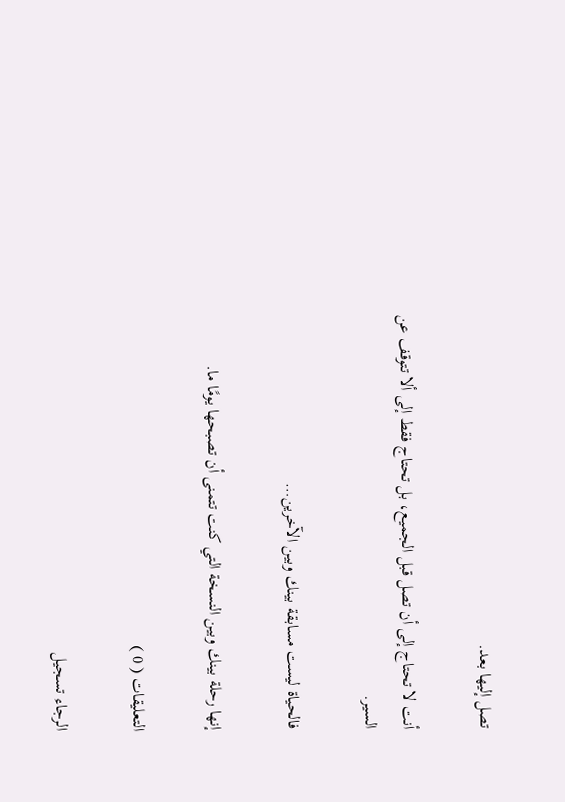تصل إليها بعد.

أنت لا تحتاج إلى أن تصل قبل الجميع، بل تحتاج فقط إلى ألا تتوقف عن السير.

فالحياة ليست مسابقة بينك وبين الآخرين…

إنها رحلة بينك وبين النسخة التي كنت تتمنى أن تصبحها يومًا ما.

التعليقات ( 0 )

الرجاء تسجيل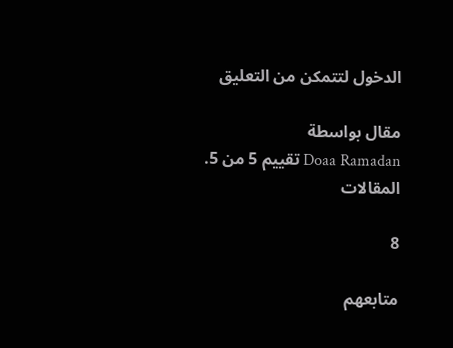الدخول لتتمكن من التعليق

مقال بواسطة
Doaa Ramadan تقييم 5 من 5.
المقالات

8

متابعهم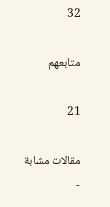32

متابعهم

21

مقالات مشابة
-